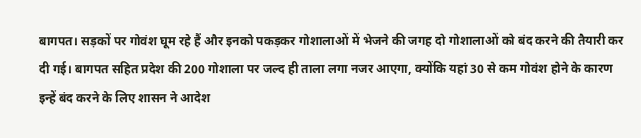बागपत। सड़कों पर गोवंश घूम रहे हैं और इनको पकड़कर गोशालाओं में भेजने की जगह दो गोशालाओं को बंद करने की तैयारी कर दी गई। बागपत सहित प्रदेश की 200 गोशाला पर जल्द ही ताला लगा नजर आएगा, क्योंकि यहां 30 से कम गोवंश होने के कारण इन्हें बंद करने के लिए शासन ने आदेश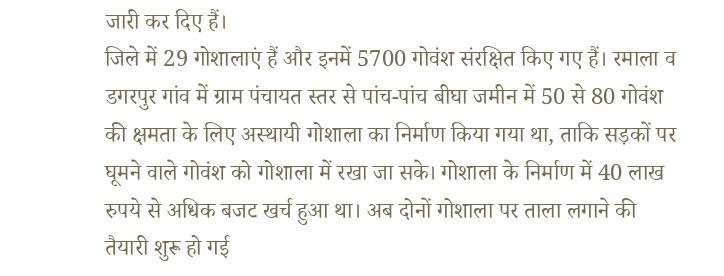जारी कर दिए हैं।
जिले में 29 गोशालाएं हैं और इनमें 5700 गोवंश संरक्षित किए गए हैं। रमाला व डगरपुर गांव में ग्राम पंचायत स्तर से पांच-पांच बीघा जमीन में 50 से 80 गोवंश की क्षमता के लिए अस्थायी गोशाला का निर्माण किया गया था, ताकि सड़कों पर घूमने वाले गोवंश को गोशाला में रखा जा सके। गोशाला के निर्माण में 40 लाख रुपये से अधिक बजट खर्च हुआ था। अब दोनों गोशाला पर ताला लगाने की तैयारी शुरू हो गई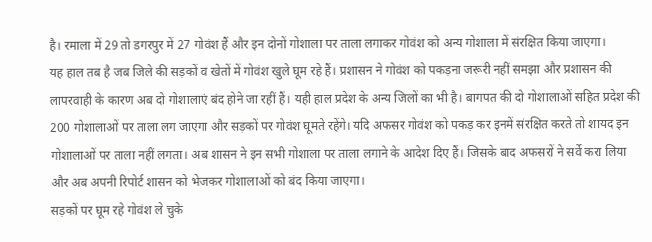है। रमाला में 29 तो डगरपुर में 27 गोवंश हैं और इन दोनों गोशाला पर ताला लगाकर गोवंश को अन्य गोशाला में संरक्षित किया जाएगा।
यह हाल तब है जब जिले की सड़कों व खेतों में गोवंश खुले घूम रहे हैं। प्रशासन ने गोवंश को पकड़ना जरूरी नहीं समझा और प्रशासन की लापरवाही के कारण अब दो गोशालाएं बंद होने जा रहीं हैं। यही हाल प्रदेश के अन्य जिलों का भी है। बागपत की दो गोशालाओं सहित प्रदेश की 200 गोशालाओं पर ताला लग जाएगा और सड़कों पर गोवंश घूमते रहेंगे। यदि अफसर गोवंश को पकड़ कर इनमें संरक्षित करते तो शायद इन गोशालाओं पर ताला नहीं लगता। अब शासन ने इन सभी गोशाला पर ताला लगाने के आदेश दिए हैं। जिसके बाद अफसरों ने सर्वे करा लिया और अब अपनी रिपोर्ट शासन को भेजकर गोशालाओं को बंद किया जाएगा।
सड़कों पर घूम रहे गोवंश ले चुके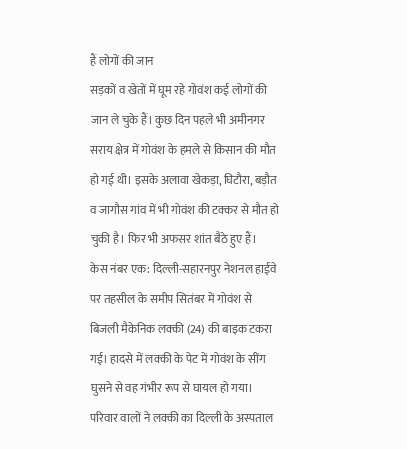हैं लोगों की जान
सड़कों व खेतों में घूम रहे गोवंश कई लोगों की जान ले चुके हैं। कुछ दिन पहले भी अमीनगर सराय क्षेत्र में गोवंश के हमले से किसान की मौत हो गई थी। इसके अलावा खेकड़ा, घिटौरा, बड़ौत व जागौस गांव में भी गोवंश की टक्कर से मौत हो चुकी है। फिर भी अफसर शांत बैठे हुए हैं।
केस नंबर एक: दिल्ली-सहारनपुर नेशनल हाईवे पर तहसील के समीप सितंबर में गोवंश से बिजली मैकेनिक लक्की (24) की बाइक टकरा गई। हादसे में लक्की के पेट में गोवंश के सींग घुसने से वह गंभीर रूप से घायल हो गया। परिवार वालों ने लक्की का दिल्ली के अस्पताल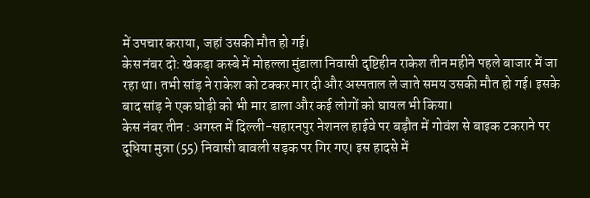में उपचार कराया, जहां उसकी मौत हो गई।
केस नंबर दो: खेकड़ा कस्बे में मोहल्ला मुंडाला निवासी दृष्टिहीन राकेश तीन महीने पहले बाजार में जा रहा था। तभी सांड़ ने राकेश को टक्कर मार दी और अस्पताल ले जाते समय उसकी मौत हो गई। इसके बाद सांड़ ने एक घोड़ी को भी मार डाला और कई लोगों को घायल भी किया।
केस नंबर तीन : अगस्त में दिल्ली-सहारनपुर नेशनल हाईवे पर बड़ौत में गोवंश से बाइक टकराने पर दूधिया मुन्ना (55) निवासी बावली सड़क पर गिर गए। इस हादसे में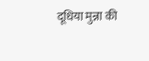दूधिया मुन्ना की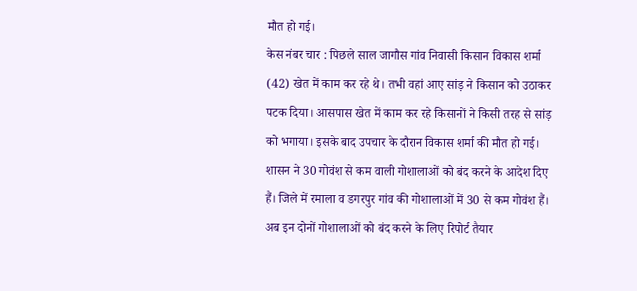मौत हो गई।
केस नंबर चार : पिछले साल जागौस गांव निवासी किसान विकास शर्मा (42) खेत में काम कर रहे थे। तभी वहां आए सांड़ ने किसान को उठाकर पटक दिया। आसपास खेत में काम कर रहे किसानों ने किसी तरह से सांड़ को भगाया। इसके बाद उपचार के दौरान विकास शर्मा की मौत हो गई।
शासन ने 30 गोवंश से कम वाली गोशालाओं को बंद करने के आदेश दिए हैं। जिले में रमाला व डगरपुर गांव की गोशालाओं में 30 से कम गोवंश हैं। अब इन दोनों गोशालाओं को बंद करने के लिए रिपोर्ट तैयार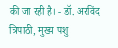की जा रही है। - डॉ. अरविंद त्रिपाठी, मुख्य पशु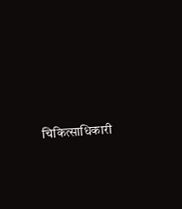चिकित्साधिकारी